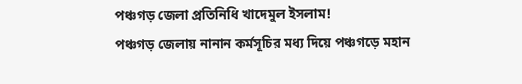পঞ্চগড় জেলা প্রতিনিধি খাদেমুল ইসলাম!
পঞ্চগড় জেলায় নানান কর্মসূচির মধ্য দিয়ে পঞ্চগড়ে মহান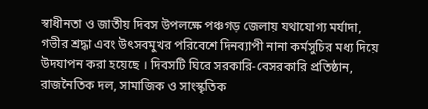স্বাধীনতা ও জাতীয় দিবস উপলক্ষে পঞ্চগড় জেলায় যথাযোগ্য মর্যাদা, গভীর শ্রদ্ধা এবং উৎসবমুখর পরিবেশে দিনব্যাপী নানা কর্মসুচির মধ্য দিয়ে উদযাপন করা হয়েছে । দিবসটি ঘিরে সরকারি-বেসরকারি প্রতিষ্ঠান, রাজনৈতিক দল, সামাজিক ও সাংস্কৃতিক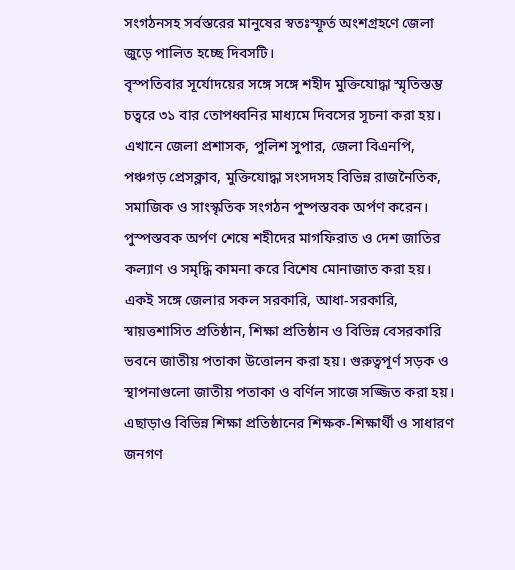সংগঠনসহ সর্বস্তরের মানুষের স্বতঃস্ফূর্ত অংশগ্রহণে জেলা জুড়ে পালিত হচ্ছে দিবসটি।
বৃস্পতিবার সূর্যোদয়ের সঙ্গে সঙ্গে শহীদ মুক্তিযোদ্ধা স্মৃতিস্তম্ভ চত্বরে ৩১ বার তোপধ্বনির মাধ্যমে দিবসের সূচনা করা হয়। এখানে জেলা প্রশাসক, পুলিশ সুপার, জেলা বিএনপি, পঞ্চগড় প্রেসক্লাব, মুক্তিযোদ্ধা সংসদসহ বিভিন্ন রাজনৈতিক, সমাজিক ও সাংস্কৃতিক সংগঠন পুষ্পস্তবক অর্পণ করেন। পুস্পস্তবক অর্পণ শেষে শহীদের মাগফিরাত ও দেশ জাতির কল্যাণ ও সমৃদ্ধি কামনা করে বিশেষ মোনাজাত করা হয়। একই সঙ্গে জেলার সকল সরকারি, আধা-সরকারি, স্বায়ত্তশাসিত প্রতিষ্ঠান, শিক্ষা প্রতিষ্ঠান ও বিভিন্ন বেসরকারি ভবনে জাতীয় পতাকা উত্তোলন করা হয়। গুরুত্বপূর্ণ সড়ক ও স্থাপনাগুলো জাতীয় পতাকা ও বর্ণিল সাজে সজ্জিত করা হয়। এছাড়াও বিভিন্ন শিক্ষা প্রতিষ্ঠানের শিক্ষক-শিক্ষার্থী ও সাধারণ জনগণ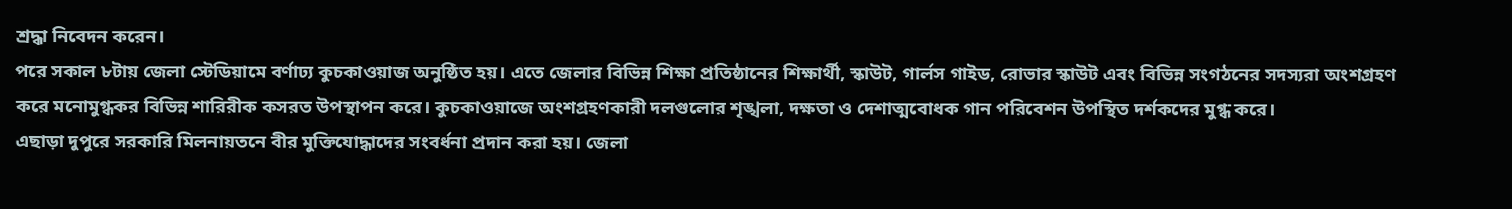শ্রদ্ধা নিবেদন করেন।
পরে সকাল ৮টায় জেলা স্টেডিয়ামে বর্ণাঢ্য কুচকাওয়াজ অনুষ্ঠিত হয়। এতে জেলার বিভিন্ন শিক্ষা প্রতিষ্ঠানের শিক্ষার্থী, স্কাউট, গার্লস গাইড, রোভার স্কাউট এবং বিভিন্ন সংগঠনের সদস্যরা অংশগ্রহণ করে মনোমুগ্ধকর বিভিন্ন শারিরীক কসরত উপস্থাপন করে। কুচকাওয়াজে অংশগ্রহণকারী দলগুলোর শৃঙ্খলা, দক্ষতা ও দেশাত্মবোধক গান পরিবেশন উপস্থিত দর্শকদের মুগ্ধ করে।
এছাড়া দুপুরে সরকারি মিলনায়তনে বীর মুক্তিযোদ্ধাদের সংবর্ধনা প্রদান করা হয়। জেলা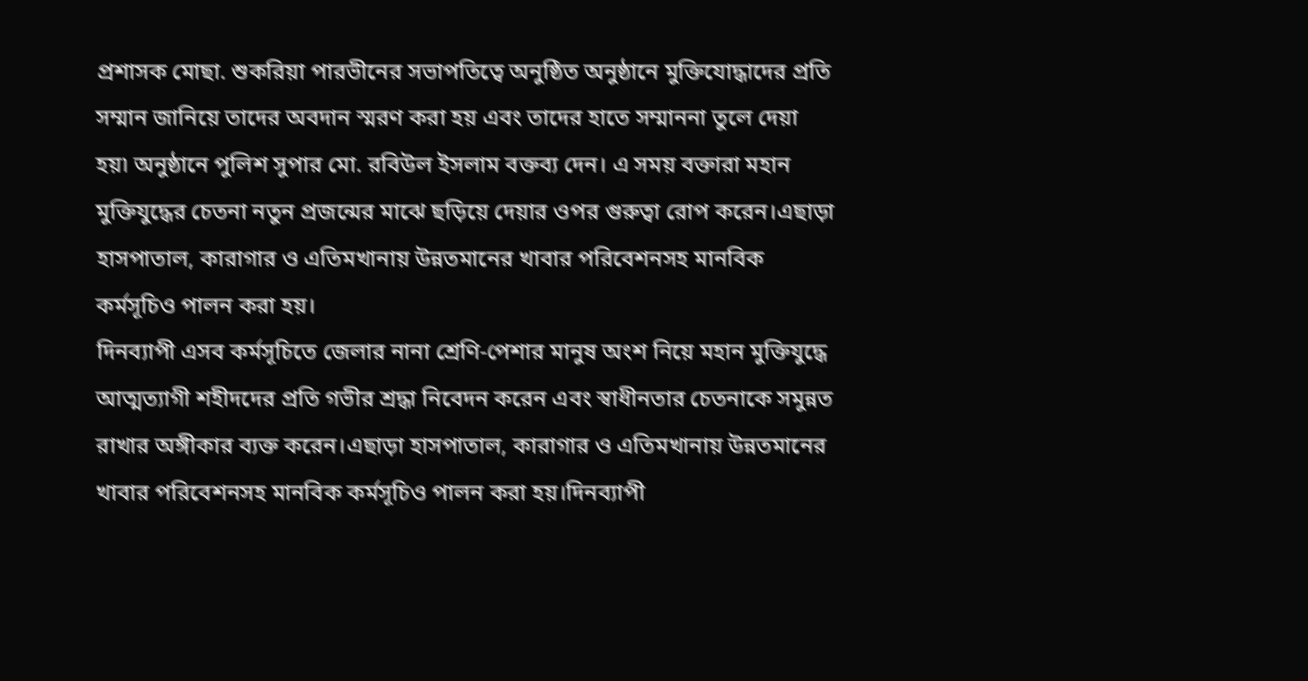প্রশাসক মোছা. শুকরিয়া পারভীনের সভাপতিত্বে অনুষ্ঠিত অনুষ্ঠানে মুক্তিযোদ্ধাদের প্রতি সম্মান জানিয়ে তাদের অবদান স্মরণ করা হয় এবং তাদের হাতে সম্মাননা তুলে দেয়া হয়৷ অনুষ্ঠানে পুলিশ সুপার মো. রবিউল ইসলাম বক্তব্য দেন। এ সময় বক্তারা মহান মুক্তিযুদ্ধের চেতনা নতুন প্রজন্মের মাঝে ছড়িয়ে দেয়ার ওপর গুরুত্বা রোপ করেন।এছাড়া হাসপাতাল, কারাগার ও এতিমখানায় উন্নতমানের খাবার পরিবেশনসহ মানবিক কর্মসূচিও পালন করা হয়।
দিনব্যাপী এসব কর্মসূচিতে জেলার নানা শ্রেণি-পেশার মানুষ অংশ নিয়ে মহান মুক্তিযুদ্ধে আত্মত্যাগী শহীদদের প্রতি গভীর শ্রদ্ধা নিবেদন করেন এবং স্বাধীনতার চেতনাকে সমুন্নত রাখার অঙ্গীকার ব্যক্ত করেন।এছাড়া হাসপাতাল, কারাগার ও এতিমখানায় উন্নতমানের খাবার পরিবেশনসহ মানবিক কর্মসূচিও পালন করা হয়।দিনব্যাপী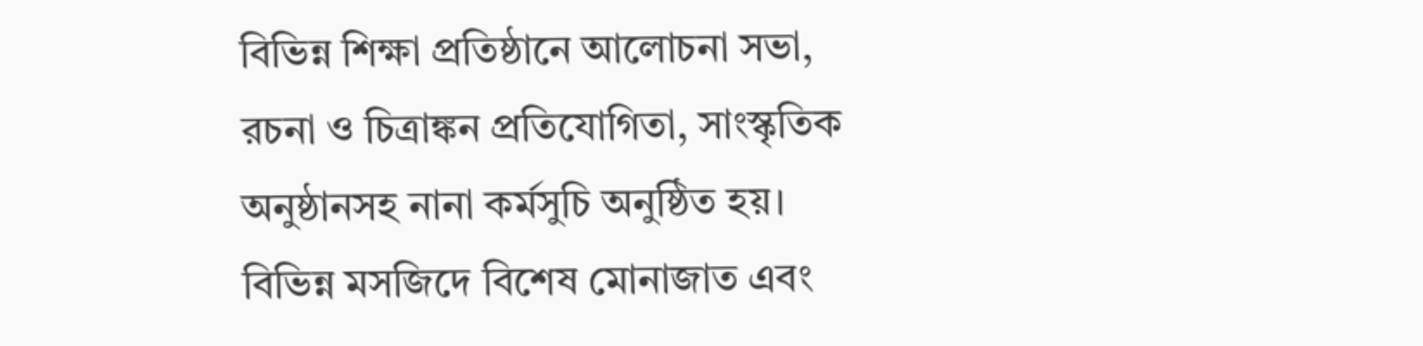বিভিন্ন শিক্ষা প্রতিষ্ঠানে আলোচনা সভা, রচনা ও চিত্রাঙ্কন প্রতিযোগিতা, সাংস্কৃতিক অনুষ্ঠানসহ নানা কর্মসুচি অনুষ্ঠিত হয়। বিভিন্ন মসজিদে বিশেষ মোনাজাত এবং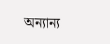অন্যান্য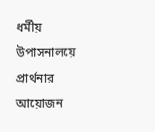ধর্মীয় উপাসনালয়ে প্রার্থনার আয়োজন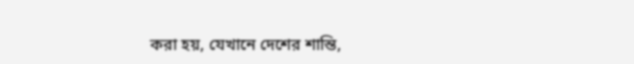করা হয়, যেখানে দেশের শান্তি,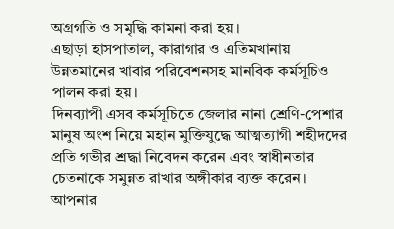অগ্রগতি ও সমৃদ্ধি কামনা করা হয়।
এছাড়া হাসপাতাল, কারাগার ও এতিমখানায় উন্নতমানের খাবার পরিবেশনসহ মানবিক কর্মসূচিও পালন করা হয়।
দিনব্যাপী এসব কর্মসূচিতে জেলার নানা শ্রেণি-পেশার মানুষ অংশ নিয়ে মহান মুক্তিযুদ্ধে আত্মত্যাগী শহীদদের প্রতি গভীর শ্রদ্ধা নিবেদন করেন এবং স্বাধীনতার চেতনাকে সমুন্নত রাখার অঙ্গীকার ব্যক্ত করেন।
আপনার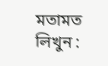মতামত লিখুন :